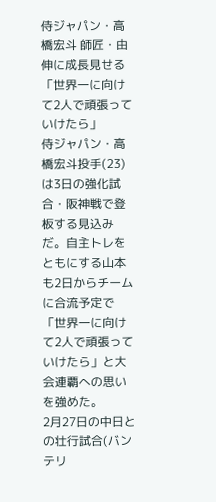侍ジャパン・高橋宏斗 師匠・由伸に成長見せる「世界一に向けて2人で頑張っていけたら」
侍ジャパン・高橋宏斗投手(23)は3日の強化試合・阪神戦で登板する見込みだ。自主トレをともにする山本も2日からチームに合流予定で「世界一に向けて2人で頑張っていけたら」と大会連覇への思いを強めた。
2月27日の中日との壮行試合(バンテリ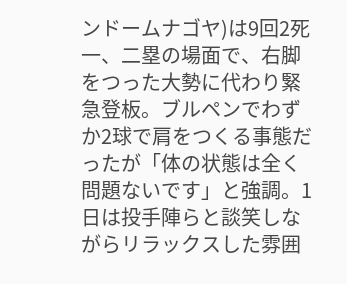ンドームナゴヤ)は9回2死一、二塁の場面で、右脚をつった大勢に代わり緊急登板。ブルペンでわずか2球で肩をつくる事態だったが「体の状態は全く問題ないです」と強調。1日は投手陣らと談笑しながらリラックスした雰囲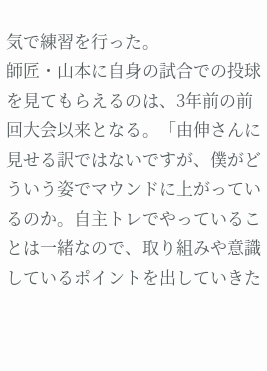気で練習を行った。
師匠・山本に自身の試合での投球を見てもらえるのは、3年前の前回大会以来となる。「由伸さんに見せる訳ではないですが、僕がどういう姿でマウンドに上がっているのか。自主トレでやっていることは一緒なので、取り組みや意識しているポイントを出していきた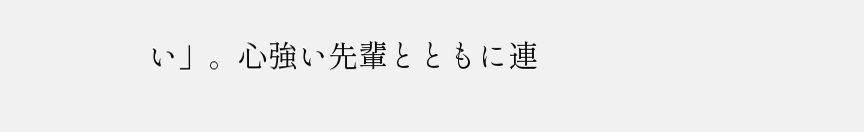い」。心強い先輩とともに連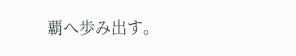覇へ歩み出す。